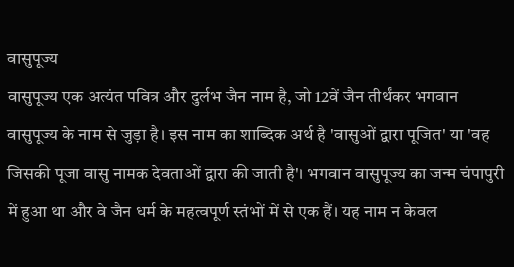वासुपूज्य
वासुपूज्य एक अत्यंत पवित्र और दुर्लभ जैन नाम है, जो 12वें जैन तीर्थंकर भगवान वासुपूज्य के नाम से जुड़ा है। इस नाम का शाब्दिक अर्थ है 'वासुओं द्वारा पूजित' या 'वह जिसकी पूजा वासु नामक देवताओं द्वारा की जाती है'। भगवान वासुपूज्य का जन्म चंपापुरी में हुआ था और वे जैन धर्म के महत्वपूर्ण स्तंभों में से एक हैं। यह नाम न केवल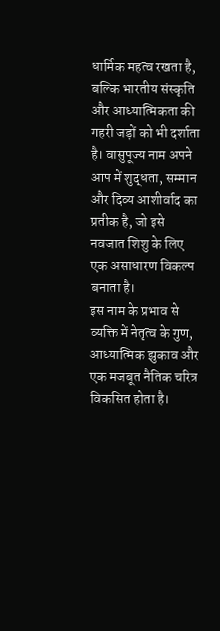धार्मिक महत्व रखता है, बल्कि भारतीय संस्कृति और आध्यात्मिकता की गहरी जड़ों को भी दर्शाता है। वासुपूज्य नाम अपने आप में शुद्धता, सम्मान और दिव्य आशीर्वाद का प्रतीक है, जो इसे नवजात शिशु के लिए एक असाधारण विकल्प बनाता है।
इस नाम के प्रभाव से व्यक्ति में नेतृत्व के गुण, आध्यात्मिक झुकाव और एक मजबूत नैतिक चरित्र विकसित होता है।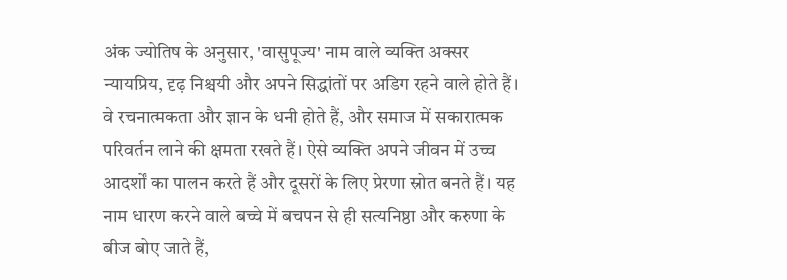अंक ज्योतिष के अनुसार, 'वासुपूज्य' नाम वाले व्यक्ति अक्सर न्यायप्रिय, दृढ़ निश्चयी और अपने सिद्धांतों पर अडिग रहने वाले होते हैं। वे रचनात्मकता और ज्ञान के धनी होते हैं, और समाज में सकारात्मक परिवर्तन लाने की क्षमता रखते हैं। ऐसे व्यक्ति अपने जीवन में उच्च आदर्शों का पालन करते हैं और दूसरों के लिए प्रेरणा स्रोत बनते हैं। यह नाम धारण करने वाले बच्चे में बचपन से ही सत्यनिष्ठा और करुणा के बीज बोए जाते हैं,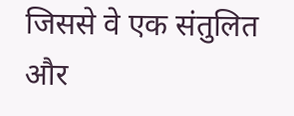जिससे वे एक संतुलित और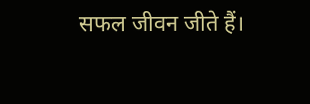सफल जीवन जीते हैं।